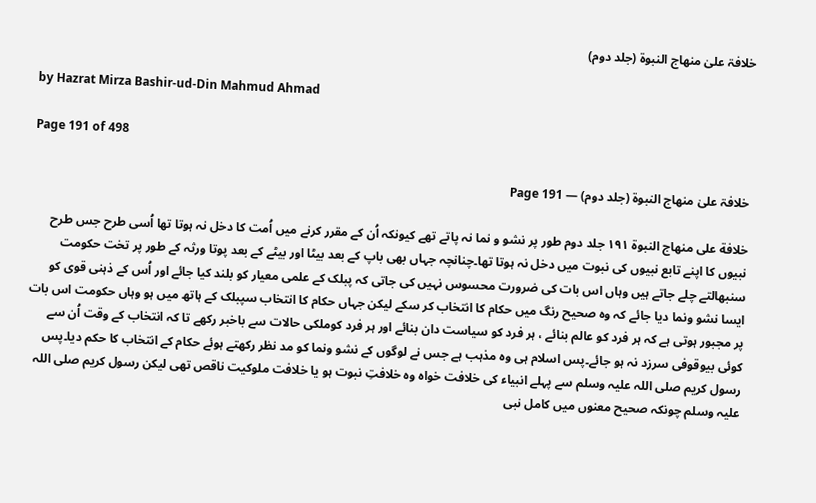خلافۃ علیٰ منھاج النبوۃ (جلد دوم)

by Hazrat Mirza Bashir-ud-Din Mahmud Ahmad

Page 191 of 498

خلافۃ علیٰ منھاج النبوۃ (جلد دوم) — Page 191

خلافة على منهاج النبوة ۱۹۱ جلد دوم طور پر نشو و نما نہ پاتے تھے کیونکہ اُن کے مقرر کرنے میں اُمت کا دخل نہ ہوتا تھا اُسی طرح جس طرح نبیوں کا اپنے تابع نبیوں کی نبوت میں دخل نہ ہوتا تھا۔چنانچہ جہاں بھی باپ کے بعد بیٹا اور بیٹے کے بعد پوتا ورثہ کے طور پر تخت حکومت سنبھالتے چلے جاتے ہیں وہاں اس بات کی ضرورت محسوس نہیں کی جاتی کہ پبلک کے علمی معیار کو بلند کیا جائے اور اُس کے ذہنی قوی کو ایسا نشو ونما دیا جائے کہ وہ صحیح رنگ میں حکام کا انتخاب کر سکے لیکن جہاں حکام کا انتخاب سپبلک کے ہاتھ میں ہو وہاں حکومت اس بات پر مجبور ہوتی ہے کہ ہر فرد کو عالم بنائے ، ہر فرد کو سیاست دان بنائے اور ہر فرد کوملکی حالات سے باخبر رکھے تا کہ انتخاب کے وقت اُن سے کوئی بیوقوفی سرزد نہ ہو جائے۔پس اسلام ہی وہ مذہب ہے جس نے لوگوں کے نشو ونما کو مد نظر رکھتے ہوئے حکام کے انتخاب کا حکم دیا۔پس رسول کریم صلی اللہ علیہ وسلم سے پہلے انبیاء کی خلافت خواہ وہ خلافتِ نبوت ہو یا خلافت ملوکیت ناقص تھی لیکن رسول کریم صلی اللہ علیہ وسلم چونکہ صحیح معنوں میں کامل نبی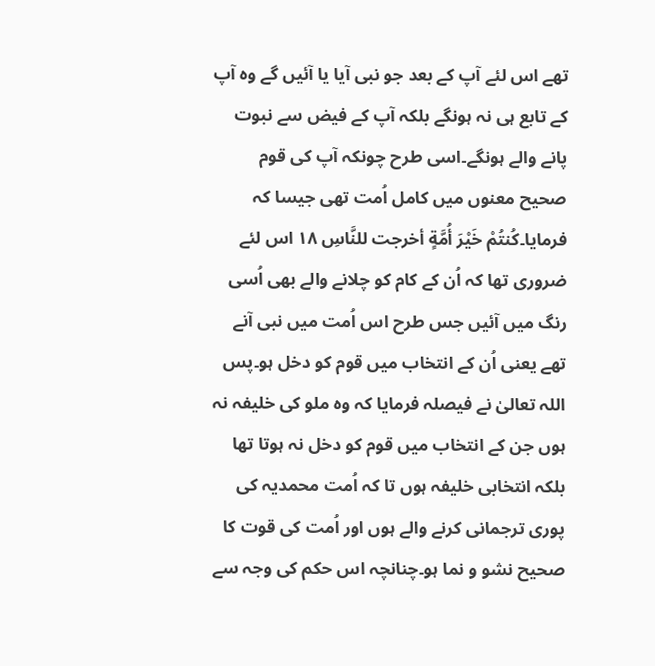تھے اس لئے آپ کے بعد جو نبی آیا یا آئیں گے وہ آپ کے تابع ہی نہ ہونگے بلکہ آپ کے فیض سے نبوت پانے والے ہونگے۔اسی طرح چونکہ آپ کی قوم صحیح معنوں میں کامل اُمت تھی جیسا کہ فرمایا۔كُنتُمْ خَيْرَ أُمَّةٍ أخرجت للنَّاسِ ١٨ اس لئے ضروری تھا کہ اُن کے کام کو چلانے والے بھی اُسی رنگ میں آئیں جس طرح اس اُمت میں نبی آنے تھے یعنی اُن کے انتخاب میں قوم کو دخل ہو۔پس اللہ تعالیٰ نے فیصلہ فرمایا کہ وہ ملو کی خلیفہ نہ ہوں جن کے انتخاب میں قوم کو دخل نہ ہوتا تھا بلکہ انتخابی خلیفہ ہوں تا کہ اُمت محمدیہ کی پوری ترجمانی کرنے والے ہوں اور اُمت کی قوت کا صحیح نشو و نما ہو۔چنانچہ اس حکم کی وجہ سے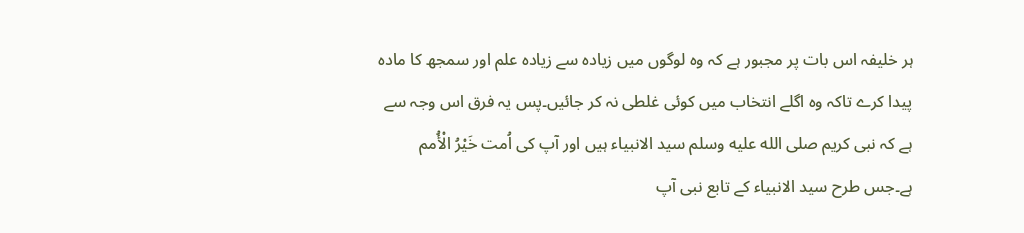ہر خلیفہ اس بات پر مجبور ہے کہ وہ لوگوں میں زیادہ سے زیادہ علم اور سمجھ کا مادہ پیدا کرے تاکہ وہ اگلے انتخاب میں کوئی غلطی نہ کر جائیں۔پس یہ فرق اس وجہ سے ہے کہ نبی کریم صلى الله عليه وسلم سید الانبیاء ہیں اور آپ کی اُمت خَيْرُ الْأُمم ہے۔جس طرح سید الانبیاء کے تابع نبی آپ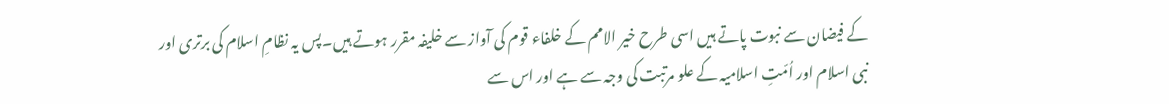کے فیضان سے نبوت پاتے ہیں اسی طرح خیر الامم کے خلفاء قوم کی آواز سے خلیفہ مقرر ہوتے ہیں۔پس یہ نظامِ اسلام کی برتری اور نبی اسلام اور اُمّتِ اسلامیہ کے علو مرتبت کی وجہ سے ہے اور اس سے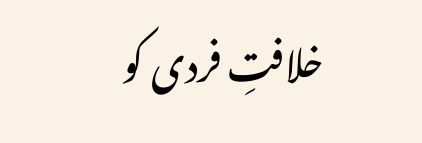خلافتِ فردی کو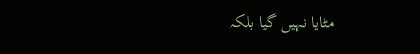مٹایا نہیں گیا بلکہ